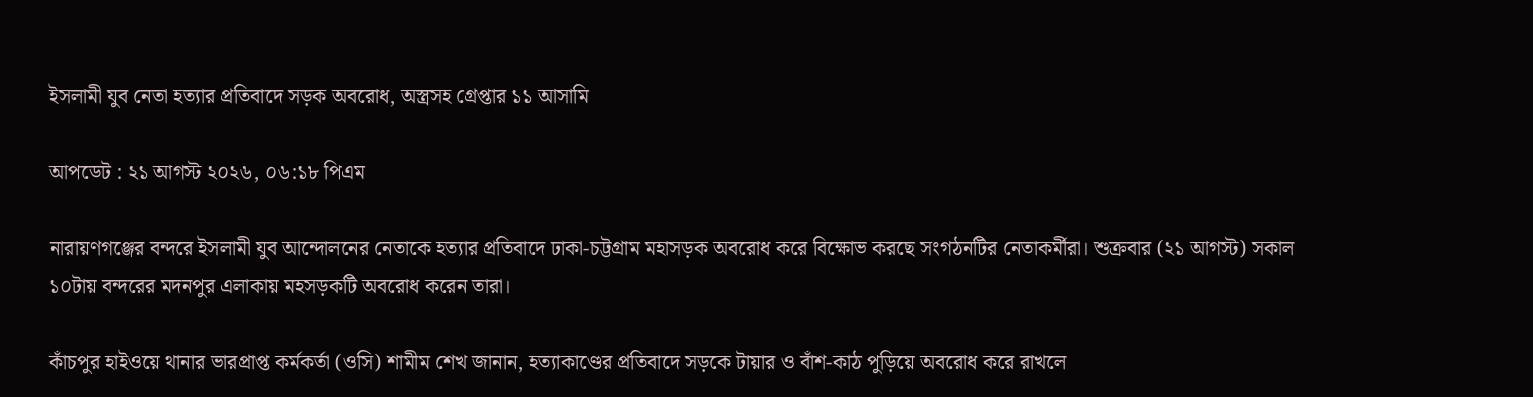ইসলামী যুব নেতা হত্যার প্রতিবাদে সড়ক অবরোধ, অস্ত্রসহ গ্রেপ্তার ১১ আসামি

আপডেট : ২১ আগস্ট ২০২৬, ০৬:১৮ পিএম

নারায়ণগঞ্জের বন্দরে ইসলামী যুব আন্দোলনের নেতাকে হত্যার প্রতিবাদে ঢাকা-চট্টগ্রাম মহাসড়ক অবরোধ করে বিক্ষোভ করছে সংগঠনটির নেতাকর্মীরা। শুক্রবার (২১ আগস্ট) সকাল ১০টায় বন্দরের মদনপুর এলাকায় মহসড়কটি অবরোধ করেন তারা।

কাঁচপুর হাইওয়ে থানার ভারপ্রাপ্ত কর্মকর্তা (ওসি) শামীম শেখ জানান, হত্যাকাণ্ডের প্রতিবাদে সড়কে টায়ার ও বাঁশ-কাঠ পুড়িয়ে অবরোধ করে রা‌খলে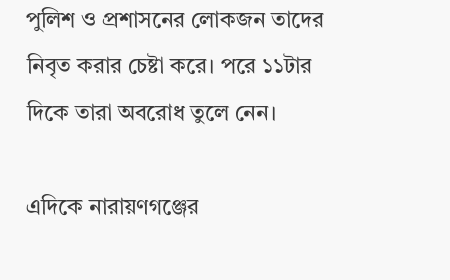পুলিশ ও প্রশাসনের লোকজন তাদের নিবৃত করার চেষ্টা করে। প‌রে ১১টার দিকে তারা অবরোধ তুলে নেন।

এদিকে নারায়ণগঞ্জের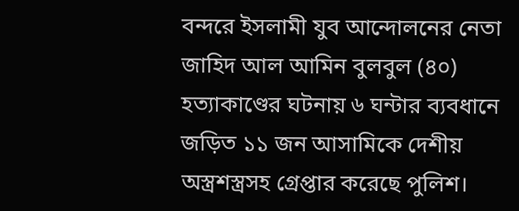বন্দরে ইসলামী যুব আন্দোলনের নেতা জাহিদ আল আমিন বুলবুল (৪০) হত্যাকাণ্ডের ঘটনায় ৬ ঘন্টার ব্যবধানে জড়িত ১১ জন আসামিকে দেশীয় অস্ত্রশস্ত্রসহ গ্রেপ্তার করেছে পুলিশ।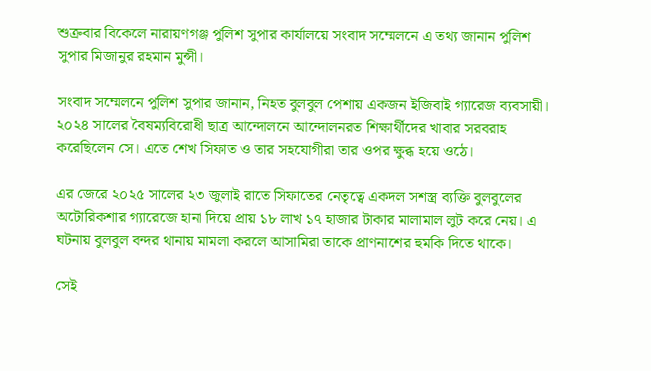শুক্রবার বিকেলে নারায়ণগঞ্জ পুলিশ সুপার কার্যালয়ে সংবাদ সম্মেলনে এ তথ্য জানান পুলিশ সুপার মিজানুর রহমান মুন্সী।

সংবাদ সম্মেলনে পুলিশ সুপার জানান, নিহত বুলবুল পেশায় একজন ইজিবাই গ্যারেজ ব্যবসায়ী। ২০২৪ সালের বৈষম্যবিরোধী ছাত্র আন্দোলনে আন্দোলনরত শিক্ষার্থীদের খাবার সরবরাহ করেছিলেন সে। এতে শেখ সিফাত ও তার সহযোগীরা তার ওপর ক্ষুব্ধ হয়ে ওঠে।

এর জেরে ২০২৫ সালের ২৩ জুলাই রাতে সিফাতের নেতৃত্বে একদল সশস্ত্র ব্যক্তি বুলবুলের  অটোরিকশার গ্যারেজে হানা দিয়ে প্রায় ১৮ লাখ ১৭ হাজার টাকার মালামাল লুট করে নেয়। এ ঘটনায় বুলবুল বন্দর থানায় মামলা করলে আসামিরা তাকে প্রাণনাশের হুমকি দিতে থাকে।

সেই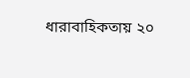ধারাবাহিকতায় ২০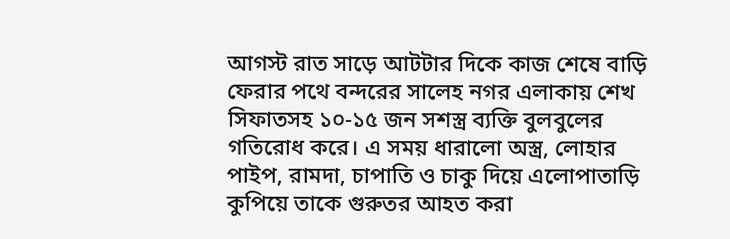আগস্ট রাত সাড়ে আটটার দিকে কাজ শেষে বাড়ি ফেরার পথে বন্দরের সালেহ নগর এলাকায় শেখ সিফাতসহ ১০-১৫ জন সশস্ত্র ব্যক্তি বুলবুলের গতিরোধ করে। এ সময় ধারালো অস্ত্র, লোহার পাইপ, রামদা, চাপাতি ও চাকু দিয়ে এলোপাতাড়ি কুপিয়ে তাকে গুরুতর আহত করা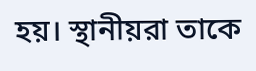হয়। স্থানীয়রা তাকে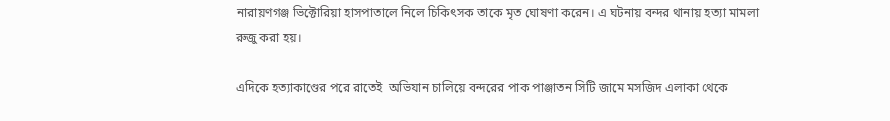নারায়ণগঞ্জ ভিক্টোরিয়া হাসপাতালে নিলে চিকিৎসক তাকে মৃত ঘোষণা করেন। এ ঘটনায় বন্দর থানায় হত্যা মামলা রুজু করা হয়।

এদিকে হত্যাকাণ্ডের পরে রাতেই  অভিযান চালিয়ে বন্দরের পাক পাঞ্জাতন সিটি জামে মসজিদ এলাকা থেকে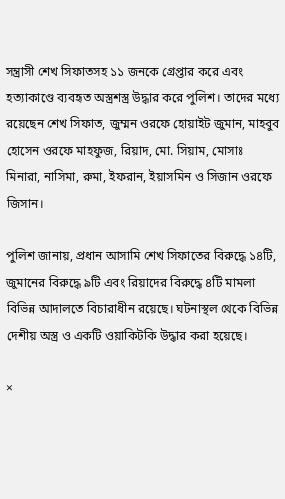সন্ত্রাসী শেখ সিফাতসহ ১১ জনকে গ্রেপ্তার করে এবং হত্যাকাণ্ডে ব্যবহৃত অস্ত্রশস্ত্র উদ্ধার করে পুলিশ। তাদের মধ্যে রয়েছেন শেখ সিফাত, জুম্মন ওরফে হোয়াইট জুমান, মাহবুব হোসেন ওরফে মাহফুজ, রিয়াদ, মো. সিয়াম, মোসাঃ মিনারা, নাসিমা, রুমা, ইফরান, ইয়াসমিন ও সিজান ওরফে জিসান।

পুলিশ জানায়, প্রধান আসামি শেখ সিফাতের বিরুদ্ধে ১৪টি, জুমানের বিরুদ্ধে ৯টি এবং রিয়াদের বিরুদ্ধে ৪টি মামলা বিভিন্ন আদালতে বিচারাধীন রয়েছে। ঘটনাস্থল থেকে বিভিন্ন দেশীয় অস্ত্র ও একটি ওয়াকিটকি উদ্ধার করা হয়েছে।

×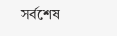সর্বশেষ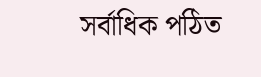সর্বাধিক পঠিত